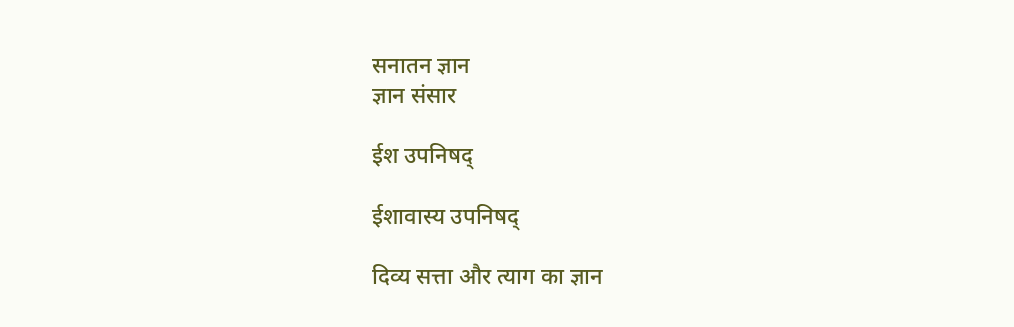सनातन ज्ञान
ज्ञान संसार

ईश उपनिषद्

ईशावास्य उपनिषद्

दिव्य सत्ता और त्याग का ज्ञान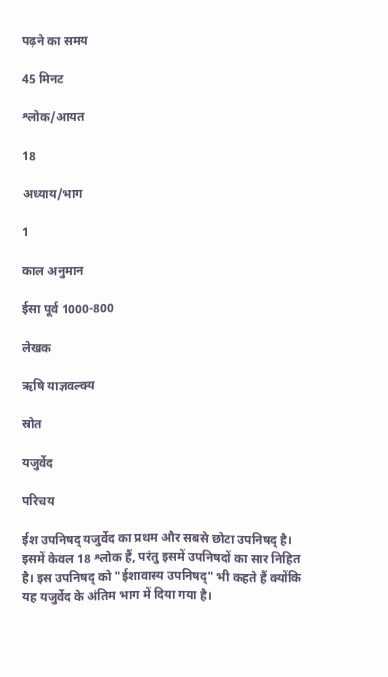पढ़ने का समय

45 मिनट

श्लोक/आयत

18

अध्याय/भाग

1

काल अनुमान

ईसा पूर्व 1000-800

लेखक

ऋषि याज्ञवल्क्य

स्रोत

यजुर्वेद

परिचय

ईश उपनिषद् यजुर्वेद का प्रथम और सबसे छोटा उपनिषद् है। इसमें केवल 18 श्लोक हैं, परंतु इसमें उपनिषदों का सार निहित है। इस उपनिषद् को "ईशावास्य उपनिषद्" भी कहते हैं क्योंकि यह यजुर्वेद के अंतिम भाग में दिया गया है।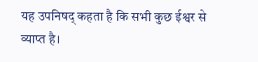यह उपनिषद् कहता है कि सभी कुछ ईश्वर से व्याप्त है।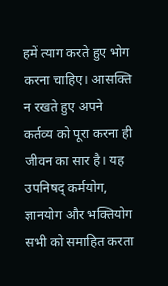हमें त्याग करते हुए भोग करना चाहिए। आसक्ति न रखते हुए अपने कर्तव्य को पूरा करना ही जीवन का सार है। यह उपनिषद् कर्मयोग, ज्ञानयोग और भक्तियोग सभी को समाहित करता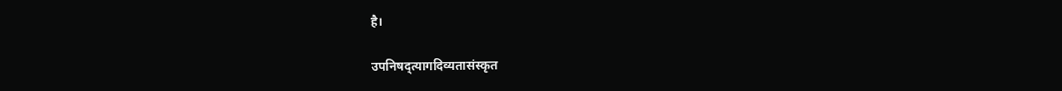है।

उपनिषद्त्यागदिव्यतासंस्कृत